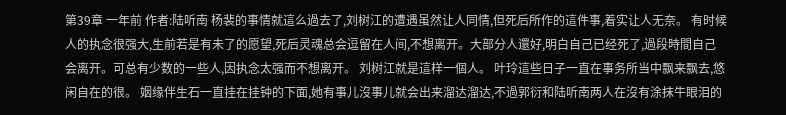第39章 一年前 作者:陆听南 杨裴的事情就這么過去了,刘树江的遭遇虽然让人同情,但死后所作的這件事,着实让人无奈。 有时候人的执念很强大,生前若是有未了的愿望,死后灵魂总会逗留在人间,不想离开。大部分人還好,明白自己已经死了,過段時間自己会离开。可总有少数的一些人,因执念太强而不想离开。 刘树江就是這样一個人。 叶玲這些日子一直在事务所当中飘来飘去,悠闲自在的很。 姻缘伴生石一直挂在挂钟的下面,她有事儿沒事儿就会出来溜达溜达,不過郭衍和陆听南两人在沒有涂抹牛眼泪的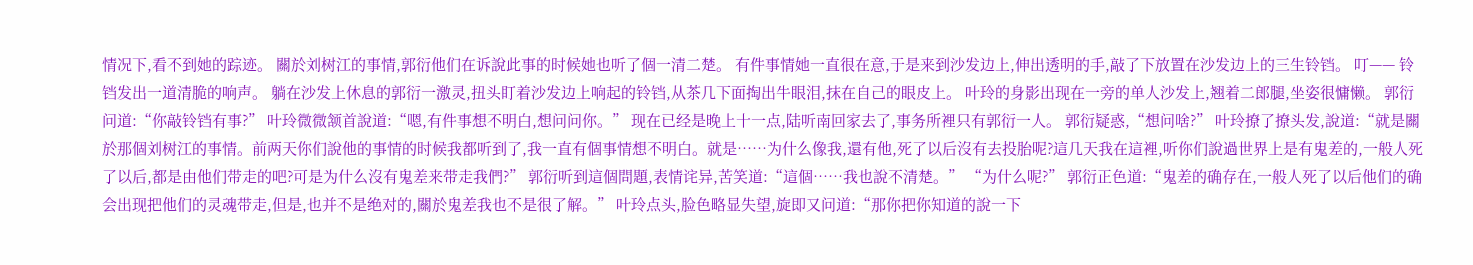情况下,看不到她的踪迹。 關於刘树江的事情,郭衍他们在诉說此事的时候她也听了個一清二楚。 有件事情她一直很在意,于是来到沙发边上,伸出透明的手,敲了下放置在沙发边上的三生铃铛。 叮—— 铃铛发出一道清脆的响声。 躺在沙发上休息的郭衍一激灵,扭头盯着沙发边上响起的铃铛,从茶几下面掏出牛眼泪,抹在自己的眼皮上。 叶玲的身影出现在一旁的单人沙发上,翘着二郎腿,坐姿很慵懒。 郭衍问道:“你敲铃铛有事?” 叶玲微微颔首說道:“嗯,有件事想不明白,想问问你。” 现在已经是晚上十一点,陆听南回家去了,事务所裡只有郭衍一人。 郭衍疑惑,“想问啥?” 叶玲撩了撩头发,說道:“就是關於那個刘树江的事情。前两天你们說他的事情的时候我都听到了,我一直有個事情想不明白。就是……为什么像我,還有他,死了以后沒有去投胎呢?這几天我在這裡,听你们說過世界上是有鬼差的,一般人死了以后,都是由他们带走的吧?可是为什么沒有鬼差来带走我們?” 郭衍听到這個問題,表情诧异,苦笑道:“這個……我也說不清楚。” “为什么呢?” 郭衍正色道:“鬼差的确存在,一般人死了以后他们的确会出现把他们的灵魂带走,但是,也并不是绝对的,關於鬼差我也不是很了解。” 叶玲点头,脸色略显失望,旋即又问道:“那你把你知道的說一下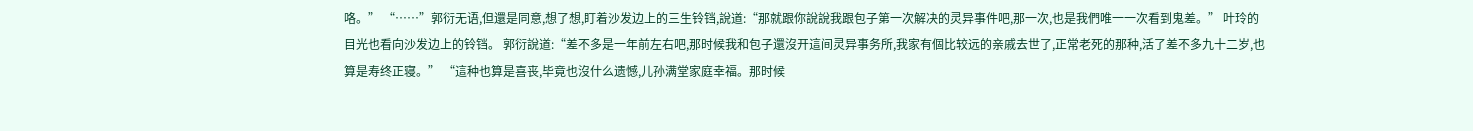咯。” “……”郭衍无语,但還是同意,想了想,盯着沙发边上的三生铃铛,說道:“那就跟你說說我跟包子第一次解决的灵异事件吧,那一次,也是我們唯一一次看到鬼差。” 叶玲的目光也看向沙发边上的铃铛。 郭衍說道:“差不多是一年前左右吧,那时候我和包子還沒开這间灵异事务所,我家有個比较远的亲戚去世了,正常老死的那种,活了差不多九十二岁,也算是寿终正寝。” “這种也算是喜丧,毕竟也沒什么遗憾,儿孙满堂家庭幸福。那时候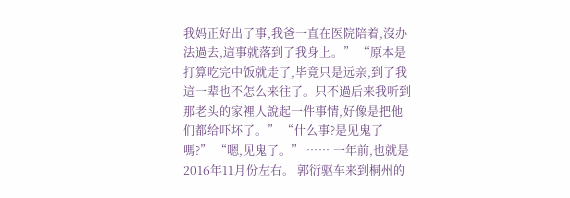我妈正好出了事,我爸一直在医院陪着,沒办法過去,這事就落到了我身上。” “原本是打算吃完中饭就走了,毕竟只是远亲,到了我這一辈也不怎么来往了。只不過后来我听到那老头的家裡人說起一件事情,好像是把他们都给吓坏了。” “什么事?是见鬼了嗎?” “嗯,见鬼了。” …… 一年前,也就是2016年11月份左右。 郭衍驱车来到桐州的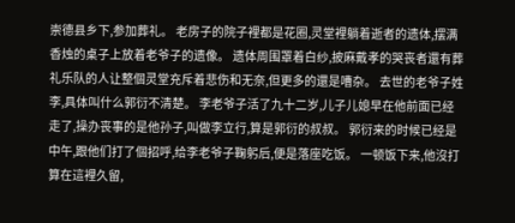崇德县乡下,参加葬礼。 老房子的院子裡都是花圈,灵堂裡躺着逝者的遗体,摆满香烛的桌子上放着老爷子的遗像。 遗体周围罩着白纱,披麻戴孝的哭丧者還有葬礼乐队的人让整個灵堂充斥着悲伤和无奈,但更多的還是嘈杂。 去世的老爷子姓李,具体叫什么郭衍不清楚。 李老爷子活了九十二岁,儿子儿媳早在他前面已经走了,操办丧事的是他孙子,叫做李立行,算是郭衍的叔叔。 郭衍来的时候已经是中午,跟他们打了個招呼,给李老爷子鞠躬后,便是落座吃饭。 一顿饭下来,他沒打算在這裡久留,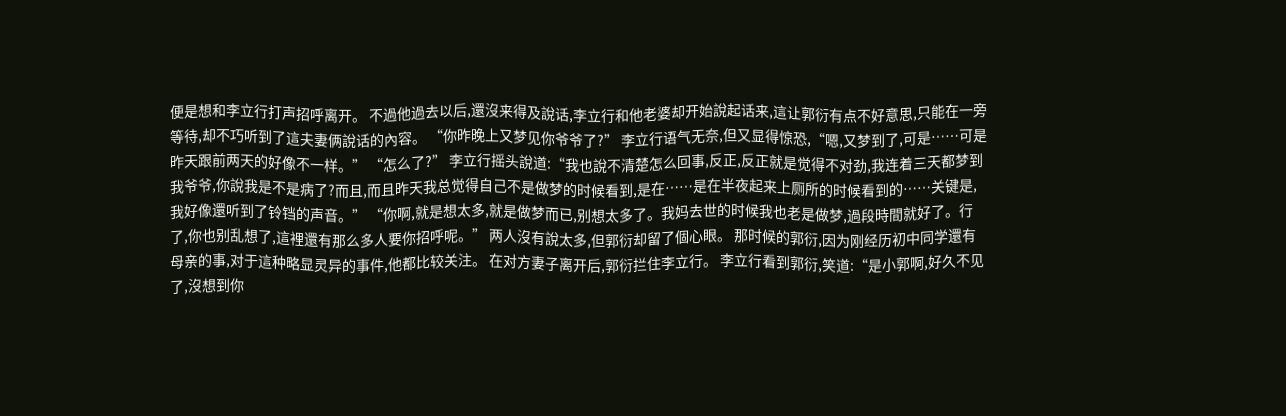便是想和李立行打声招呼离开。 不過他過去以后,還沒来得及說话,李立行和他老婆却开始說起话来,這让郭衍有点不好意思,只能在一旁等待,却不巧听到了這夫妻俩說话的內容。 “你昨晚上又梦见你爷爷了?” 李立行语气无奈,但又显得惊恐,“嗯,又梦到了,可是……可是昨天跟前两天的好像不一样。” “怎么了?” 李立行摇头說道:“我也說不清楚怎么回事,反正,反正就是觉得不对劲,我连着三天都梦到我爷爷,你說我是不是病了?而且,而且昨天我总觉得自己不是做梦的时候看到,是在……是在半夜起来上厕所的时候看到的……关键是,我好像還听到了铃铛的声音。” “你啊,就是想太多,就是做梦而已,别想太多了。我妈去世的时候我也老是做梦,過段時間就好了。行了,你也别乱想了,這裡還有那么多人要你招呼呢。” 两人沒有說太多,但郭衍却留了個心眼。 那时候的郭衍,因为刚经历初中同学還有母亲的事,对于這种略显灵异的事件,他都比较关注。 在对方妻子离开后,郭衍拦住李立行。 李立行看到郭衍,笑道:“是小郭啊,好久不见了,沒想到你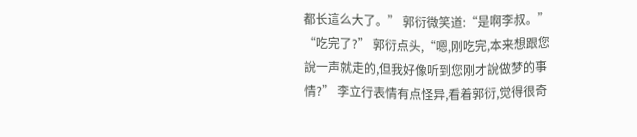都长這么大了。” 郭衍微笑道:“是啊李叔。” “吃完了?” 郭衍点头,“嗯,刚吃完,本来想跟您說一声就走的,但我好像听到您刚才說做梦的事情?” 李立行表情有点怪异,看着郭衍,觉得很奇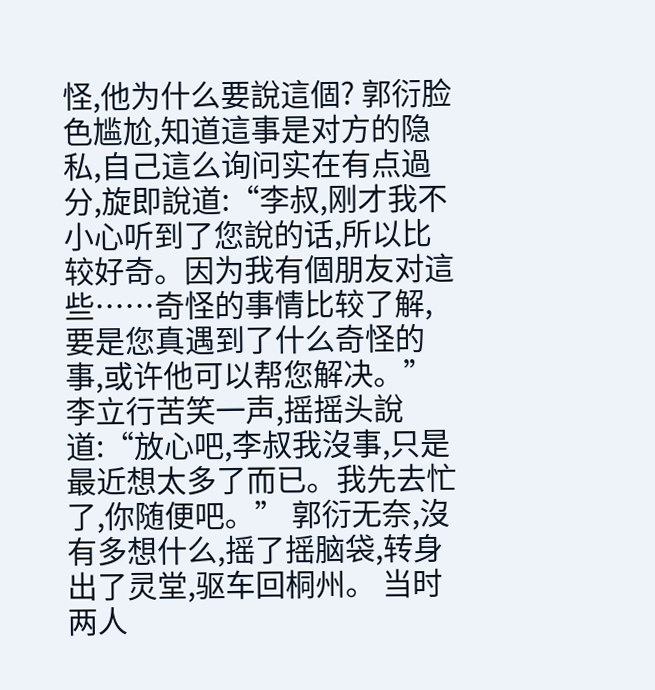怪,他为什么要說這個? 郭衍脸色尴尬,知道這事是对方的隐私,自己這么询问实在有点過分,旋即說道:“李叔,刚才我不小心听到了您說的话,所以比较好奇。因为我有個朋友对這些……奇怪的事情比较了解,要是您真遇到了什么奇怪的事,或许他可以帮您解决。” 李立行苦笑一声,摇摇头說道:“放心吧,李叔我沒事,只是最近想太多了而已。我先去忙了,你随便吧。” 郭衍无奈,沒有多想什么,摇了摇脑袋,转身出了灵堂,驱车回桐州。 当时两人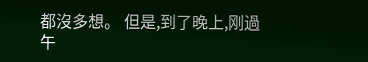都沒多想。 但是,到了晚上,刚過午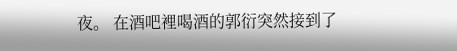夜。 在酒吧裡喝酒的郭衍突然接到了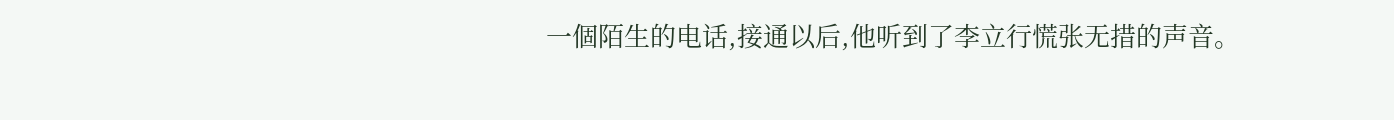一個陌生的电话,接通以后,他听到了李立行慌张无措的声音。